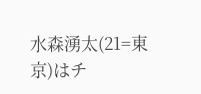水森湧太(21=東京)はチ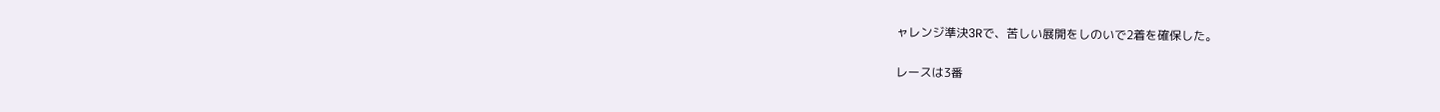ャレンジ準決3Rで、苦しい展開をしのいで2着を確保した。

レースは3番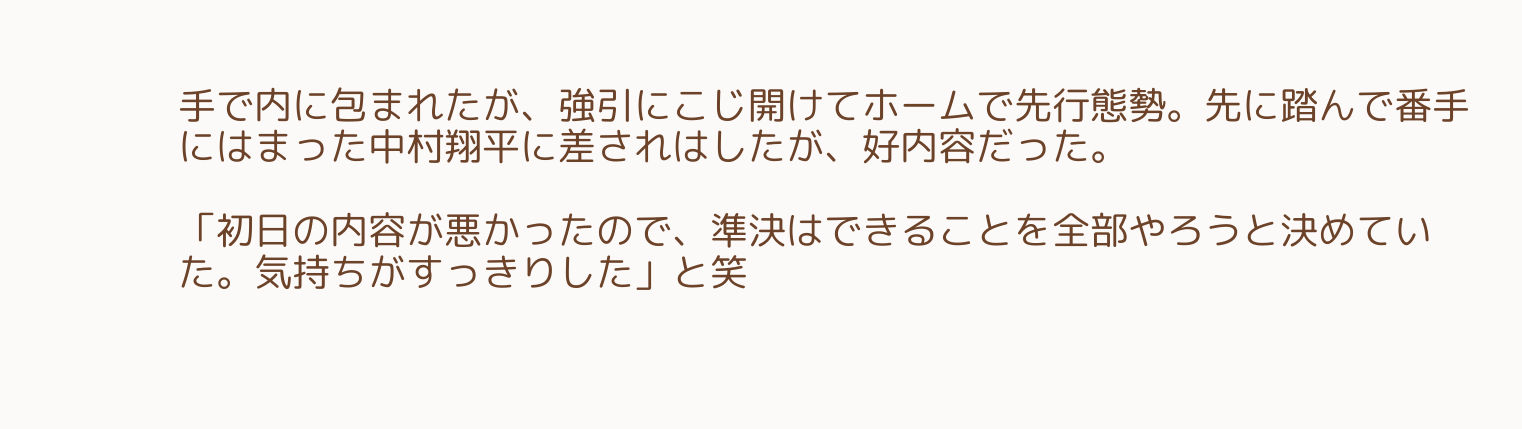手で内に包まれたが、強引にこじ開けてホームで先行態勢。先に踏んで番手にはまった中村翔平に差されはしたが、好内容だった。

「初日の内容が悪かったので、準決はできることを全部やろうと決めていた。気持ちがすっきりした」と笑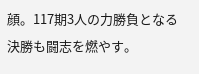顔。117期3人の力勝負となる決勝も闘志を燃やす。